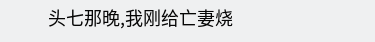头七那晚,我刚给亡妻烧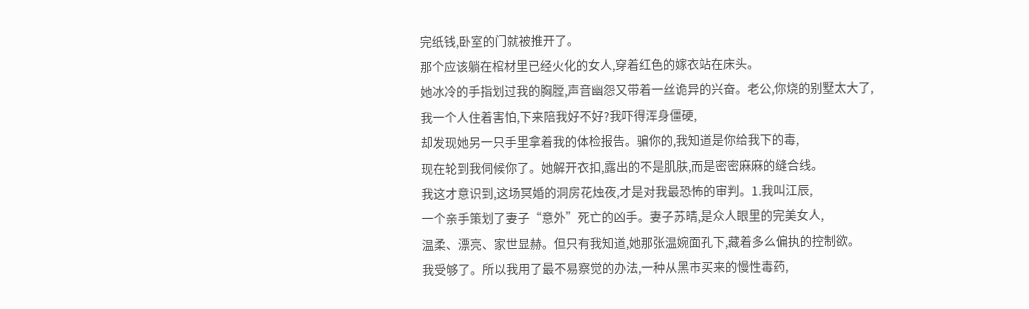完纸钱,卧室的门就被推开了。
那个应该躺在棺材里已经火化的女人,穿着红色的嫁衣站在床头。
她冰冷的手指划过我的胸膛,声音幽怨又带着一丝诡异的兴奋。老公,你烧的别墅太大了,
我一个人住着害怕,下来陪我好不好?我吓得浑身僵硬,
却发现她另一只手里拿着我的体检报告。骗你的,我知道是你给我下的毒,
现在轮到我伺候你了。她解开衣扣,露出的不是肌肤,而是密密麻麻的缝合线。
我这才意识到,这场冥婚的洞房花烛夜,才是对我最恐怖的审判。1.我叫江辰,
一个亲手策划了妻子“意外”死亡的凶手。妻子苏晴,是众人眼里的完美女人,
温柔、漂亮、家世显赫。但只有我知道,她那张温婉面孔下,藏着多么偏执的控制欲。
我受够了。所以我用了最不易察觉的办法,一种从黑市买来的慢性毒药,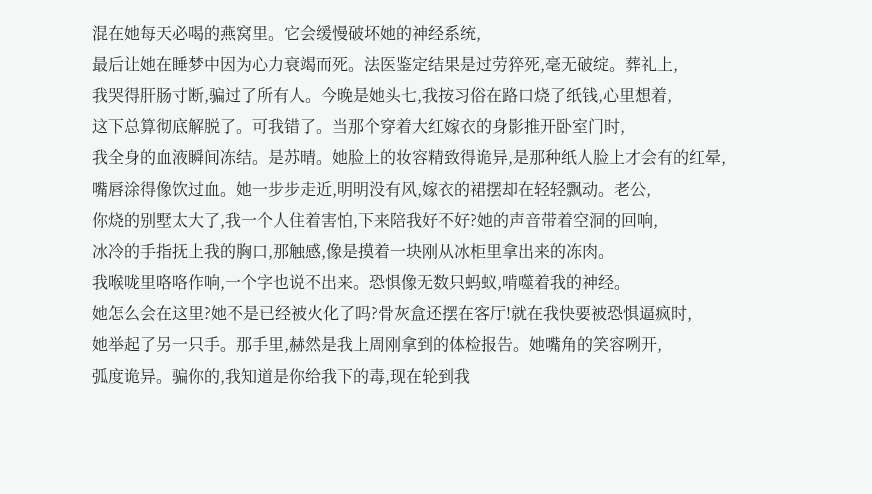混在她每天必喝的燕窝里。它会缓慢破坏她的神经系统,
最后让她在睡梦中因为心力衰竭而死。法医鉴定结果是过劳猝死,毫无破绽。葬礼上,
我哭得肝肠寸断,骗过了所有人。今晚是她头七,我按习俗在路口烧了纸钱,心里想着,
这下总算彻底解脱了。可我错了。当那个穿着大红嫁衣的身影推开卧室门时,
我全身的血液瞬间冻结。是苏晴。她脸上的妆容精致得诡异,是那种纸人脸上才会有的红晕,
嘴唇涂得像饮过血。她一步步走近,明明没有风,嫁衣的裙摆却在轻轻飘动。老公,
你烧的别墅太大了,我一个人住着害怕,下来陪我好不好?她的声音带着空洞的回响,
冰冷的手指抚上我的胸口,那触感,像是摸着一块刚从冰柜里拿出来的冻肉。
我喉咙里咯咯作响,一个字也说不出来。恐惧像无数只蚂蚁,啃噬着我的神经。
她怎么会在这里?她不是已经被火化了吗?骨灰盒还摆在客厅!就在我快要被恐惧逼疯时,
她举起了另一只手。那手里,赫然是我上周刚拿到的体检报告。她嘴角的笑容咧开,
弧度诡异。骗你的,我知道是你给我下的毒,现在轮到我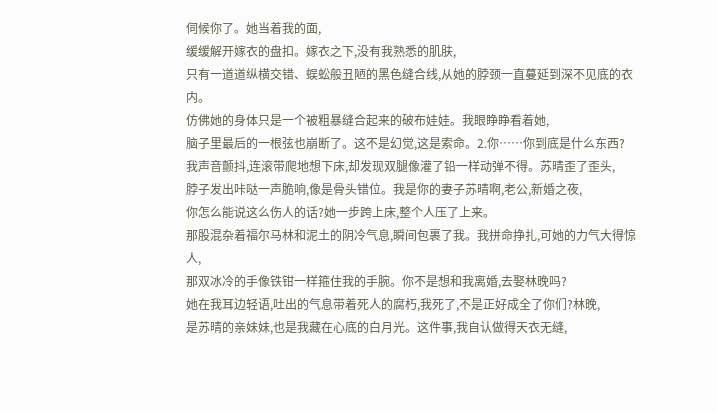伺候你了。她当着我的面,
缓缓解开嫁衣的盘扣。嫁衣之下,没有我熟悉的肌肤,
只有一道道纵横交错、蜈蚣般丑陋的黑色缝合线,从她的脖颈一直蔓延到深不见底的衣内。
仿佛她的身体只是一个被粗暴缝合起来的破布娃娃。我眼睁睁看着她,
脑子里最后的一根弦也崩断了。这不是幻觉,这是索命。2.你……你到底是什么东西?
我声音颤抖,连滚带爬地想下床,却发现双腿像灌了铅一样动弹不得。苏晴歪了歪头,
脖子发出咔哒一声脆响,像是骨头错位。我是你的妻子苏晴啊,老公,新婚之夜,
你怎么能说这么伤人的话?她一步跨上床,整个人压了上来。
那股混杂着福尔马林和泥土的阴冷气息,瞬间包裹了我。我拼命挣扎,可她的力气大得惊人,
那双冰冷的手像铁钳一样箍住我的手腕。你不是想和我离婚,去娶林晚吗?
她在我耳边轻语,吐出的气息带着死人的腐朽,我死了,不是正好成全了你们?林晚,
是苏晴的亲妹妹,也是我藏在心底的白月光。这件事,我自认做得天衣无缝,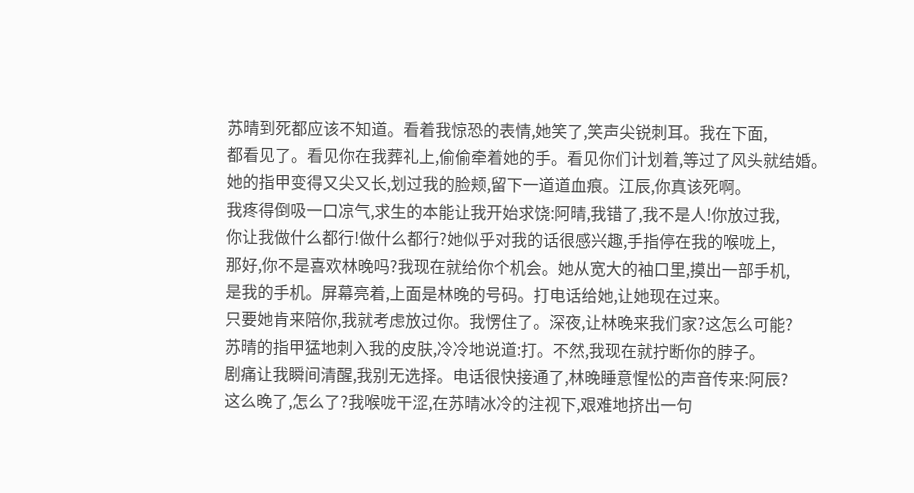苏晴到死都应该不知道。看着我惊恐的表情,她笑了,笑声尖锐刺耳。我在下面,
都看见了。看见你在我葬礼上,偷偷牵着她的手。看见你们计划着,等过了风头就结婚。
她的指甲变得又尖又长,划过我的脸颊,留下一道道血痕。江辰,你真该死啊。
我疼得倒吸一口凉气,求生的本能让我开始求饶:阿晴,我错了,我不是人!你放过我,
你让我做什么都行!做什么都行?她似乎对我的话很感兴趣,手指停在我的喉咙上,
那好,你不是喜欢林晚吗?我现在就给你个机会。她从宽大的袖口里,摸出一部手机,
是我的手机。屏幕亮着,上面是林晚的号码。打电话给她,让她现在过来。
只要她肯来陪你,我就考虑放过你。我愣住了。深夜,让林晚来我们家?这怎么可能?
苏晴的指甲猛地刺入我的皮肤,冷冷地说道:打。不然,我现在就拧断你的脖子。
剧痛让我瞬间清醒,我别无选择。电话很快接通了,林晚睡意惺忪的声音传来:阿辰?
这么晚了,怎么了?我喉咙干涩,在苏晴冰冷的注视下,艰难地挤出一句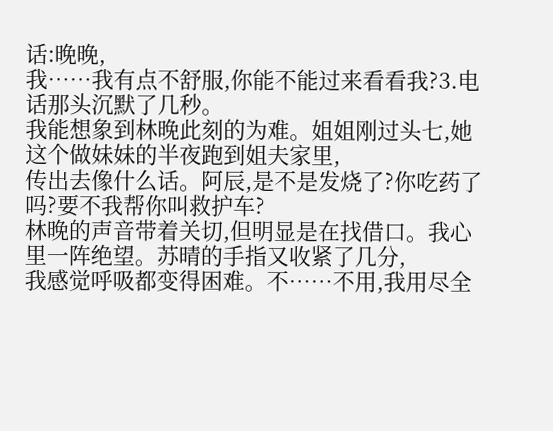话:晚晚,
我……我有点不舒服,你能不能过来看看我?3.电话那头沉默了几秒。
我能想象到林晚此刻的为难。姐姐刚过头七,她这个做妹妹的半夜跑到姐夫家里,
传出去像什么话。阿辰,是不是发烧了?你吃药了吗?要不我帮你叫救护车?
林晚的声音带着关切,但明显是在找借口。我心里一阵绝望。苏晴的手指又收紧了几分,
我感觉呼吸都变得困难。不……不用,我用尽全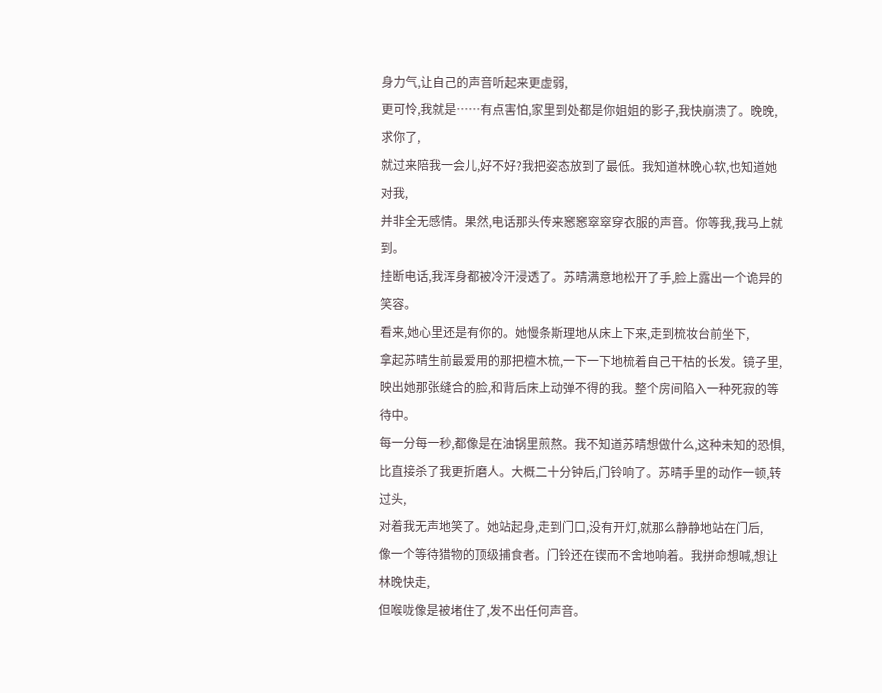身力气,让自己的声音听起来更虚弱,
更可怜,我就是……有点害怕,家里到处都是你姐姐的影子,我快崩溃了。晚晚,求你了,
就过来陪我一会儿,好不好?我把姿态放到了最低。我知道林晚心软,也知道她对我,
并非全无感情。果然,电话那头传来窸窸窣窣穿衣服的声音。你等我,我马上就到。
挂断电话,我浑身都被冷汗浸透了。苏晴满意地松开了手,脸上露出一个诡异的笑容。
看来,她心里还是有你的。她慢条斯理地从床上下来,走到梳妆台前坐下,
拿起苏晴生前最爱用的那把檀木梳,一下一下地梳着自己干枯的长发。镜子里,
映出她那张缝合的脸,和背后床上动弹不得的我。整个房间陷入一种死寂的等待中。
每一分每一秒,都像是在油锅里煎熬。我不知道苏晴想做什么,这种未知的恐惧,
比直接杀了我更折磨人。大概二十分钟后,门铃响了。苏晴手里的动作一顿,转过头,
对着我无声地笑了。她站起身,走到门口,没有开灯,就那么静静地站在门后,
像一个等待猎物的顶级捕食者。门铃还在锲而不舍地响着。我拼命想喊,想让林晚快走,
但喉咙像是被堵住了,发不出任何声音。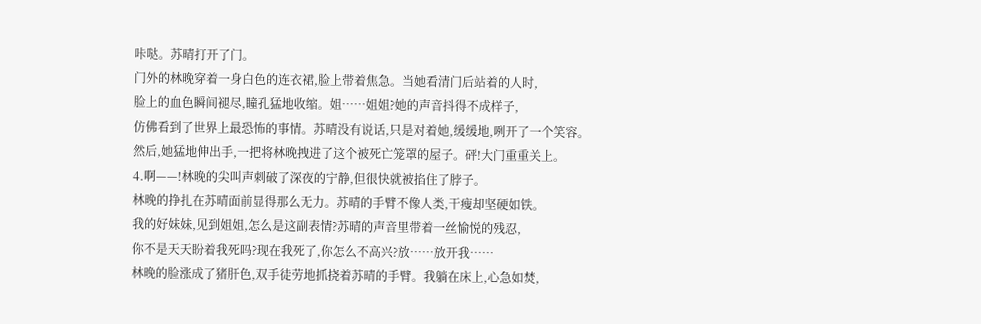咔哒。苏晴打开了门。
门外的林晚穿着一身白色的连衣裙,脸上带着焦急。当她看清门后站着的人时,
脸上的血色瞬间褪尽,瞳孔猛地收缩。姐……姐姐?她的声音抖得不成样子,
仿佛看到了世界上最恐怖的事情。苏晴没有说话,只是对着她,缓缓地,咧开了一个笑容。
然后,她猛地伸出手,一把将林晚拽进了这个被死亡笼罩的屋子。砰!大门重重关上。
4.啊——!林晚的尖叫声刺破了深夜的宁静,但很快就被掐住了脖子。
林晚的挣扎在苏晴面前显得那么无力。苏晴的手臂不像人类,干瘦却坚硬如铁。
我的好妹妹,见到姐姐,怎么是这副表情?苏晴的声音里带着一丝愉悦的残忍,
你不是天天盼着我死吗?现在我死了,你怎么不高兴?放……放开我……
林晚的脸涨成了猪肝色,双手徒劳地抓挠着苏晴的手臂。我躺在床上,心急如焚,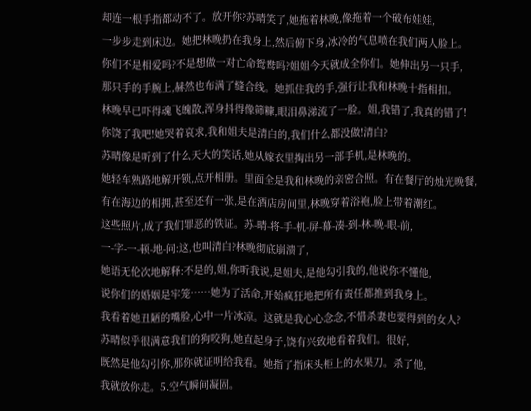却连一根手指都动不了。放开你?苏晴笑了,她拖着林晚,像拖着一个破布娃娃,
一步步走到床边。她把林晚扔在我身上,然后俯下身,冰冷的气息喷在我们两人脸上。
你们不是相爱吗?不是想做一对亡命鸳鸯吗?姐姐今天就成全你们。她伸出另一只手,
那只手的手腕上,赫然也布满了缝合线。她抓住我的手,强行让我和林晚十指相扣。
林晚早已吓得魂飞魄散,浑身抖得像筛糠,眼泪鼻涕流了一脸。姐,我错了,我真的错了!
你饶了我吧!她哭着哀求,我和姐夫是清白的,我们什么都没做!清白?
苏晴像是听到了什么天大的笑话,她从嫁衣里掏出另一部手机,是林晚的。
她轻车熟路地解开锁,点开相册。里面全是我和林晚的亲密合照。有在餐厅的烛光晚餐,
有在海边的相拥,甚至还有一张,是在酒店房间里,林晚穿着浴袍,脸上带着潮红。
这些照片,成了我们罪恶的铁证。苏-晴-将-手-机-屏-幕-凑-到-林-晚-眼-前,
一-字-一-顿-地-问:这,也叫清白?林晚彻底崩溃了,
她语无伦次地解释:不是的,姐,你听我说,是姐夫,是他勾引我的,他说你不懂他,
说你们的婚姻是牢笼……她为了活命,开始疯狂地把所有责任都推到我身上。
我看着她丑陋的嘴脸,心中一片冰凉。这就是我心心念念,不惜杀妻也要得到的女人?
苏晴似乎很满意我们的狗咬狗,她直起身子,饶有兴致地看着我们。很好,
既然是他勾引你,那你就证明给我看。她指了指床头柜上的水果刀。杀了他,
我就放你走。5.空气瞬间凝固。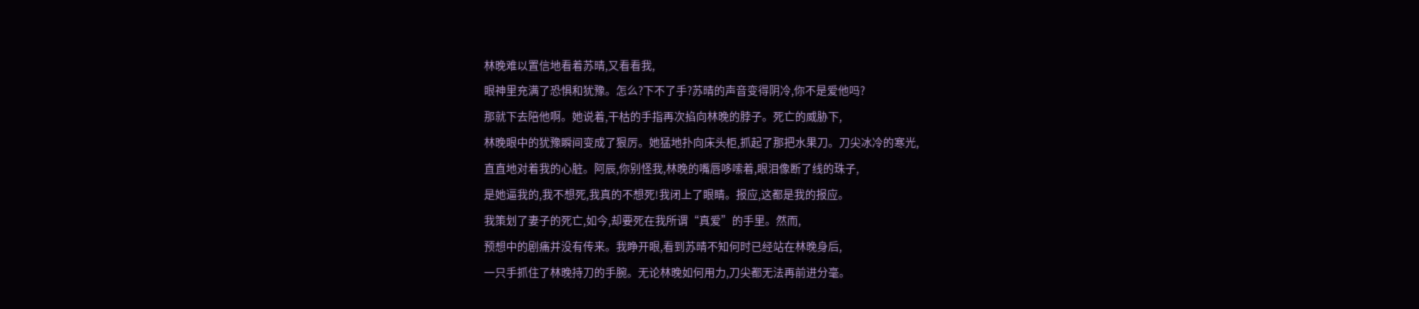林晚难以置信地看着苏晴,又看看我,
眼神里充满了恐惧和犹豫。怎么?下不了手?苏晴的声音变得阴冷,你不是爱他吗?
那就下去陪他啊。她说着,干枯的手指再次掐向林晚的脖子。死亡的威胁下,
林晚眼中的犹豫瞬间变成了狠厉。她猛地扑向床头柜,抓起了那把水果刀。刀尖冰冷的寒光,
直直地对着我的心脏。阿辰,你别怪我,林晚的嘴唇哆嗦着,眼泪像断了线的珠子,
是她逼我的,我不想死,我真的不想死!我闭上了眼睛。报应,这都是我的报应。
我策划了妻子的死亡,如今,却要死在我所谓“真爱”的手里。然而,
预想中的剧痛并没有传来。我睁开眼,看到苏晴不知何时已经站在林晚身后,
一只手抓住了林晚持刀的手腕。无论林晚如何用力,刀尖都无法再前进分毫。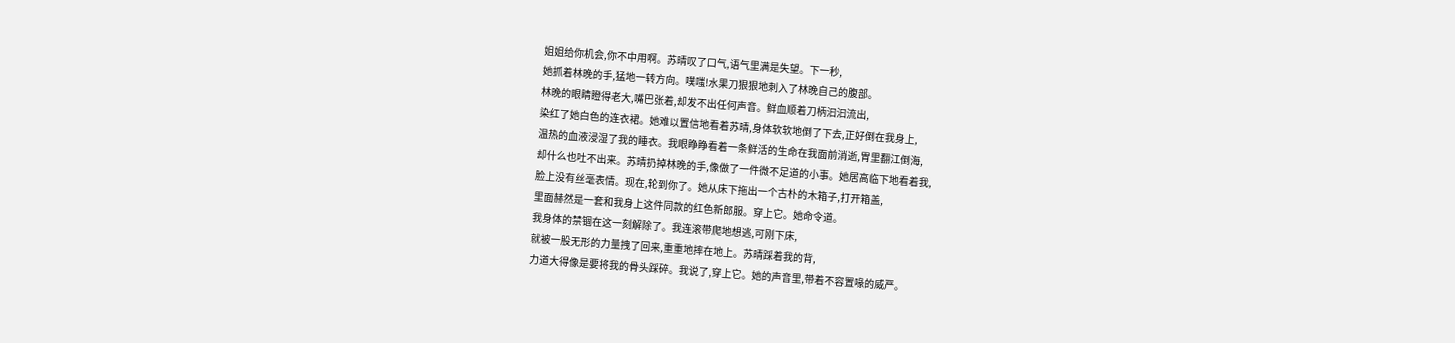姐姐给你机会,你不中用啊。苏晴叹了口气,语气里满是失望。下一秒,
她抓着林晚的手,猛地一转方向。噗嗤!水果刀狠狠地刺入了林晚自己的腹部。
林晚的眼睛瞪得老大,嘴巴张着,却发不出任何声音。鲜血顺着刀柄汩汩流出,
染红了她白色的连衣裙。她难以置信地看着苏晴,身体软软地倒了下去,正好倒在我身上,
温热的血液浸湿了我的睡衣。我眼睁睁看着一条鲜活的生命在我面前消逝,胃里翻江倒海,
却什么也吐不出来。苏晴扔掉林晚的手,像做了一件微不足道的小事。她居高临下地看着我,
脸上没有丝毫表情。现在,轮到你了。她从床下拖出一个古朴的木箱子,打开箱盖,
里面赫然是一套和我身上这件同款的红色新郎服。穿上它。她命令道。
我身体的禁锢在这一刻解除了。我连滚带爬地想逃,可刚下床,
就被一股无形的力量拽了回来,重重地摔在地上。苏晴踩着我的背,
力道大得像是要将我的骨头踩碎。我说了,穿上它。她的声音里,带着不容置喙的威严。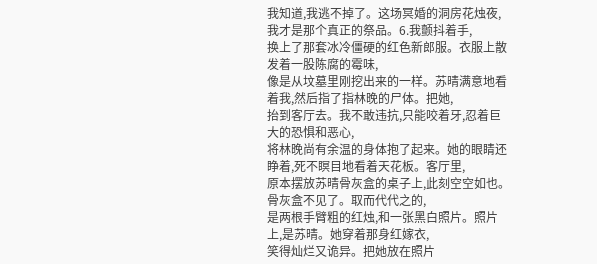我知道,我逃不掉了。这场冥婚的洞房花烛夜,我才是那个真正的祭品。6.我颤抖着手,
换上了那套冰冷僵硬的红色新郎服。衣服上散发着一股陈腐的霉味,
像是从坟墓里刚挖出来的一样。苏晴满意地看着我,然后指了指林晚的尸体。把她,
抬到客厅去。我不敢违抗,只能咬着牙,忍着巨大的恐惧和恶心,
将林晚尚有余温的身体抱了起来。她的眼睛还睁着,死不瞑目地看着天花板。客厅里,
原本摆放苏晴骨灰盒的桌子上,此刻空空如也。骨灰盒不见了。取而代代之的,
是两根手臂粗的红烛,和一张黑白照片。照片上,是苏晴。她穿着那身红嫁衣,
笑得灿烂又诡异。把她放在照片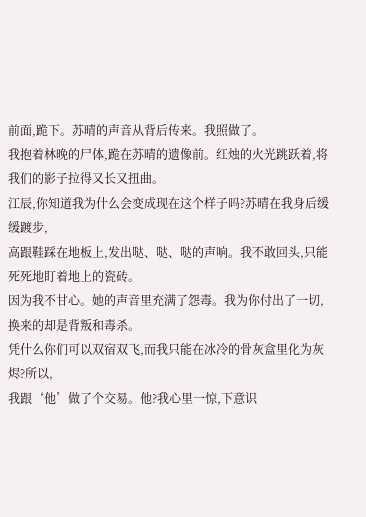前面,跪下。苏晴的声音从背后传来。我照做了。
我抱着林晚的尸体,跪在苏晴的遗像前。红烛的火光跳跃着,将我们的影子拉得又长又扭曲。
江辰,你知道我为什么会变成现在这个样子吗?苏晴在我身后缓缓踱步,
高跟鞋踩在地板上,发出哒、哒、哒的声响。我不敢回头,只能死死地盯着地上的瓷砖。
因为我不甘心。她的声音里充满了怨毒。我为你付出了一切,换来的却是背叛和毒杀。
凭什么你们可以双宿双飞,而我只能在冰冷的骨灰盒里化为灰烬?所以,
我跟‘他’做了个交易。他?我心里一惊,下意识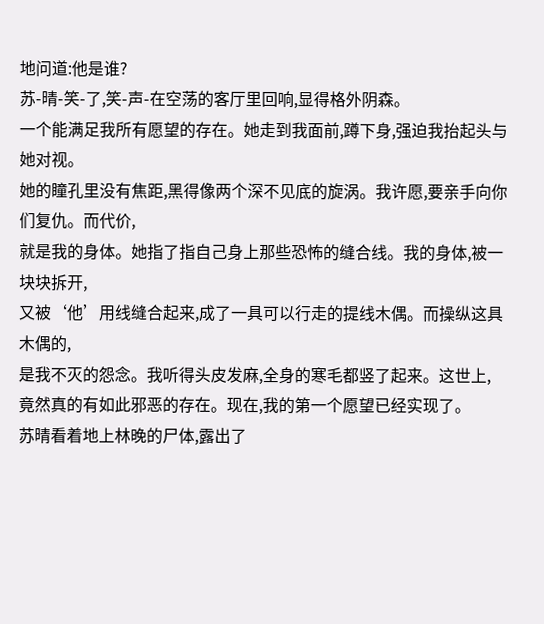地问道:他是谁?
苏-晴-笑-了,笑-声-在空荡的客厅里回响,显得格外阴森。
一个能满足我所有愿望的存在。她走到我面前,蹲下身,强迫我抬起头与她对视。
她的瞳孔里没有焦距,黑得像两个深不见底的旋涡。我许愿,要亲手向你们复仇。而代价,
就是我的身体。她指了指自己身上那些恐怖的缝合线。我的身体,被一块块拆开,
又被‘他’用线缝合起来,成了一具可以行走的提线木偶。而操纵这具木偶的,
是我不灭的怨念。我听得头皮发麻,全身的寒毛都竖了起来。这世上,
竟然真的有如此邪恶的存在。现在,我的第一个愿望已经实现了。
苏晴看着地上林晚的尸体,露出了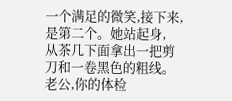一个满足的微笑,接下来,是第二个。她站起身,
从茶几下面拿出一把剪刀和一卷黑色的粗线。老公,你的体检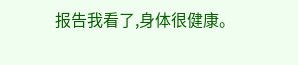报告我看了,身体很健康。